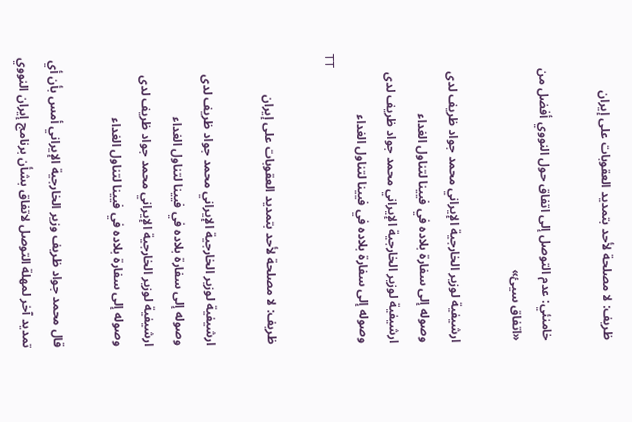ظريف: لا مصلحة لأحد بتمديد العقوبات على إيران

خامنئي: عدم التوصل إلى اتفاق حول النووي أفضل من «اتفاق سيئ»

ارشيفية لوزير الخارجية الإيراني محمد جواد ظريف لدى وصوله إلى سفارة بلاده في فيينا لتناول الغداء
ارشيفية لوزير الخارجية الإيراني محمد جواد ظريف لدى وصوله إلى سفارة بلاده في فيينا لتناول الغداء
TT

ظريف: لا مصلحة لأحد بتمديد العقوبات على إيران

ارشيفية لوزير الخارجية الإيراني محمد جواد ظريف لدى وصوله إلى سفارة بلاده في فيينا لتناول الغداء
ارشيفية لوزير الخارجية الإيراني محمد جواد ظريف لدى وصوله إلى سفارة بلاده في فيينا لتناول الغداء

قال محمد جواد ظريف وزير الخارجية الإيراني أمس بأن أي تمديد آخر لمهلة التوصل لاتفاق بشأن برنامج إيران النووي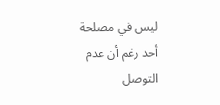ليس في مصلحة أحد رغم أن عدم التوصل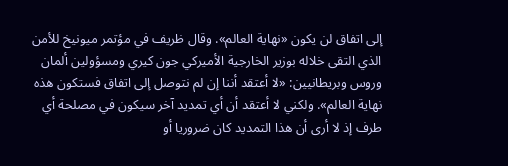إلى اتفاق لن يكون «نهاية العالم». وقال ظريف في مؤتمر ميونيخ للأمن الذي التقى خلاله بوزير الخارجية الأميركي جون كيري ومسؤولين ألمان وروس وبريطانيين: «لا أعتقد أننا إن لم نتوصل إلى اتفاق فستكون هذه نهاية العالم». ولكني لا أعتقد أن أي تمديد آخر سيكون في مصلحة أي طرف إذ لا أرى أن هذا التمديد كان ضروريا أو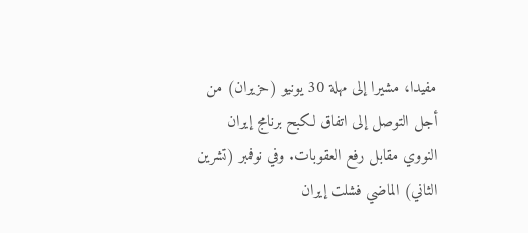مفيدا، مشيرا إلى مهلة 30 يونيو (حزيران) من أجل التوصل إلى اتفاق لكبح برنامج إيران النووي مقابل رفع العقوبات. وفي نوفمبر (تشرين الثاني) الماضي فشلت إيران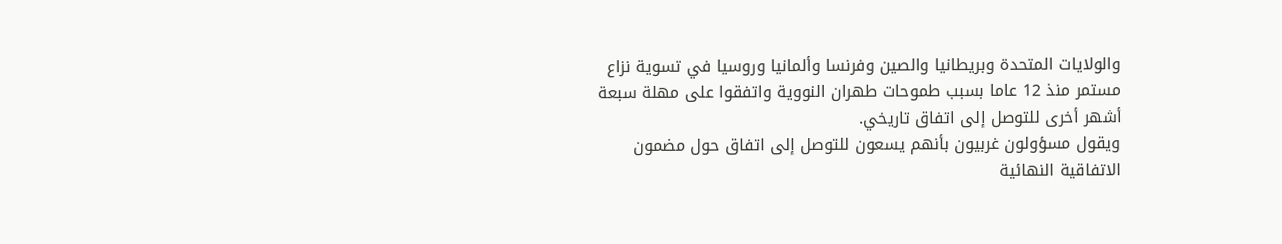والولايات المتحدة وبريطانيا والصين وفرنسا وألمانيا وروسيا في تسوية نزاع مستمر منذ 12 عاما بسبب طموحات طهران النووية واتفقوا على مهلة سبعة أشهر أخرى للتوصل إلى اتفاق تاريخي.
ويقول مسؤولون غربيون بأنهم يسعون للتوصل إلى اتفاق حول مضمون الاتفاقية النهائية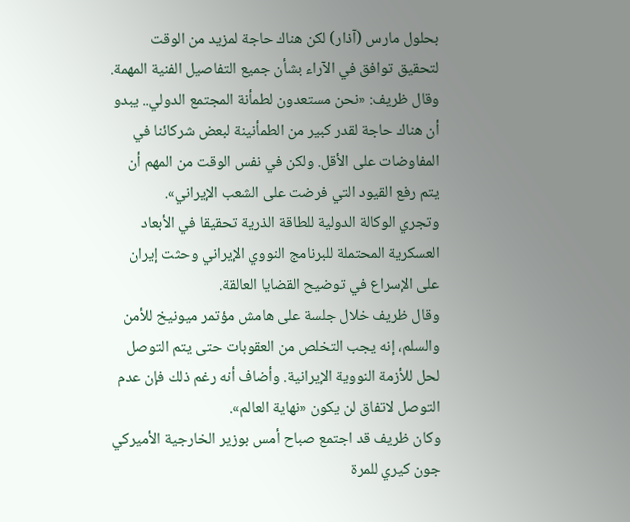بحلول مارس (آذار) لكن هناك حاجة لمزيد من الوقت لتحقيق توافق في الآراء بشأن جميع التفاصيل الفنية المهمة.
وقال ظريف: «نحن مستعدون لطمأنة المجتمع الدولي.. يبدو أن هناك حاجة لقدر كبير من الطمأنينة لبعض شركائنا في المفاوضات على الأقل. ولكن في نفس الوقت من المهم أن يتم رفع القيود التي فرضت على الشعب الإيراني».
وتجري الوكالة الدولية للطاقة الذرية تحقيقا في الأبعاد العسكرية المحتملة للبرنامج النووي الإيراني وحثت إيران على الإسراع في توضيح القضايا العالقة.
وقال ظريف خلال جلسة على هامش مؤتمر ميونيخ للأمن والسلم، إنه يجب التخلص من العقوبات حتى يتم التوصل لحل للأزمة النووية الإيرانية. وأضاف أنه رغم ذلك فإن عدم التوصل لاتفاق لن يكون «نهاية العالم».
وكان ظريف قد اجتمع صباح أمس بوزير الخارجية الأميركي جون كيري للمرة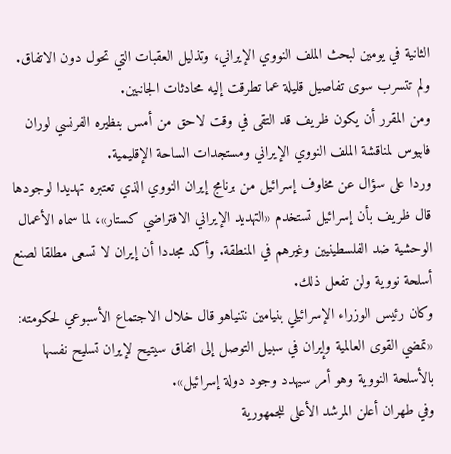الثانية في يومين لبحث الملف النووي الإيراني، وتذليل العقبات التي تحول دون الاتفاق. ولم تتسرب سوى تفاصيل قليلة عما تطرقت إليه محادثات الجانبين.
ومن المقرر أن يكون ظريف قد التقى في وقت لاحق من أمس بنظيره الفرنسي لوران فابيوس لمناقشة الملف النووي الإيراني ومستجدات الساحة الإقليمية.
وردا على سؤال عن مخاوف إسرائيل من برنامج إيران النووي الذي تعتبره تهديدا لوجودها قال ظريف بأن إسرائيل تستخدم «التهديد الإيراني الافتراضي كستار»، لما سماه الأعمال الوحشية ضد الفلسطينيين وغيرهم في المنطقة. وأكد مجددا أن إيران لا تسعى مطلقا لصنع أسلحة نووية ولن تفعل ذلك.
وكان رئيس الوزراء الإسرائيلي بنيامين نتنياهو قال خلال الاجتماع الأسبوعي لحكومته: «تمضي القوى العالمية وإيران في سبيل التوصل إلى اتفاق سيتيح لإيران تسليح نفسها بالأسلحة النووية وهو أمر سيهدد وجود دولة إسرائيل».
وفي طهران أعلن المرشد الأعلى للجمهورية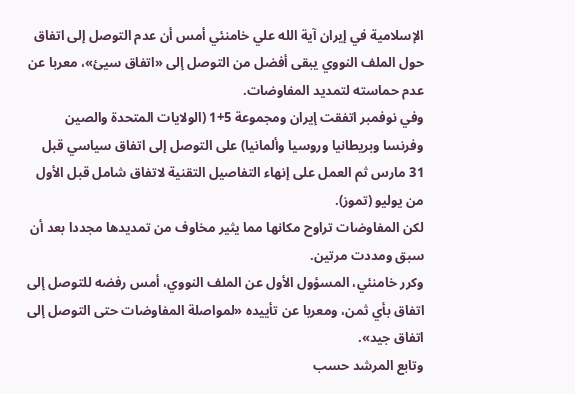الإسلامية في إيران آية الله علي خامنئي أمس أن عدم التوصل إلى اتفاق حول الملف النووي يبقى أفضل من التوصل إلى «اتفاق سيئ»، معربا عن عدم حماسته لتمديد المفاوضات.
وفي نوفمبر اتفقت إيران ومجموعة 5+1 (الولايات المتحدة والصين وفرنسا وبريطانيا وروسيا وألمانيا) على التوصل إلى اتفاق سياسي قبل 31 مارس ثم العمل على إنهاء التفاصيل التقنية لاتفاق شامل قبل الأول من يوليو (تموز).
لكن المفاوضات تراوح مكانها مما يثير مخاوف من تمديدها مجددا بعد أن سبق ومددت مرتين.
وكرر خامنئي، المسؤول الأول عن الملف النووي، أمس رفضه للتوصل إلى اتفاق بأي ثمن، ومعربا عن تأييده «لمواصلة المفاوضات حتى التوصل إلى اتفاق جيد».
وتابع المرشد حسب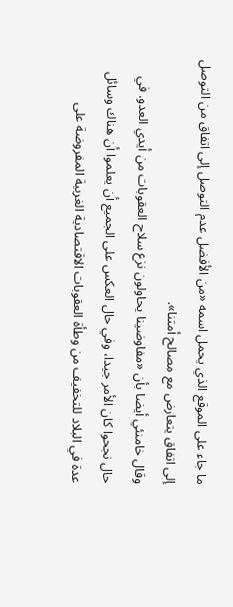ما جاء على الموقع الذي يحمل اسمه «من الأفضل عدم التوصل إلى اتفاق من التوصل إلى اتفاق يتعارض مع مصالح أمتنا».
وقال خامنئي أيضا بأن «مفاوضينا يحاولون نزع سلاح العقوبات من أيدي العدو. في حال نجحوا كان الأمر جيدا، وفي حال العكس على الجميع أن يعلموا أن هناك وسائل عدة في البلاد للتخفيف من وطأة العقوبات الاقتصادية الغربية المفروضة على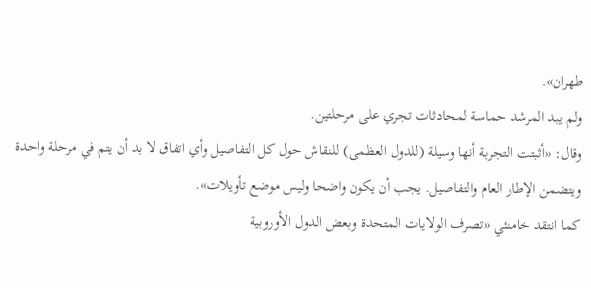طهران».
ولم يبد المرشد حماسة لمحادثات تجري على مرحلتين.
وقال: «أثبتت التجربة أنها وسيلة (للدول العظمى) للنقاش حول كل التفاصيل وأي اتفاق لا بد أن يتم في مرحلة واحدة ويتضمن الإطار العام والتفاصيل. يجب أن يكون واضحا وليس موضع تأويلات».
كما انتقد خامنئي «تصرف الولايات المتحدة وبعض الدول الأوروبية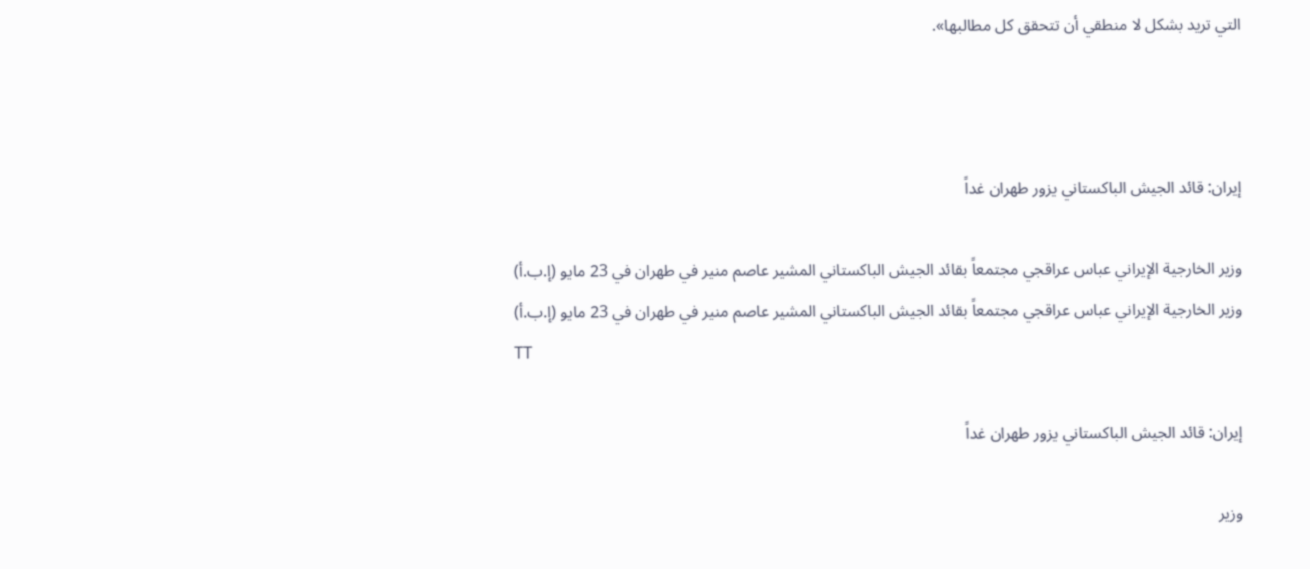التي تريد بشكل لا منطقي أن تتحقق كل مطالبها».



إيران: قائد الجيش الباكستاني يزور طهران غداً

وزير الخارجية الإيراني عباس عراقجي مجتمعاً بقائد الجيش الباكستاني المشير عاصم منير في طهران في 23 مايو (إ.ب.أ)
وزير الخارجية الإيراني عباس عراقجي مجتمعاً بقائد الجيش الباكستاني المشير عاصم منير في طهران في 23 مايو (إ.ب.أ)
TT

إيران: قائد الجيش الباكستاني يزور طهران غداً

وزير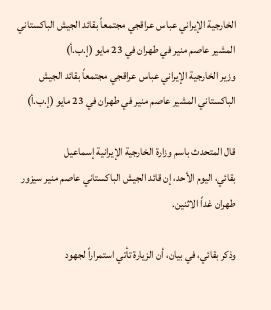الخارجية الإيراني عباس عراقجي مجتمعاً بقائد الجيش الباكستاني المشير عاصم منير في طهران في 23 مايو (إ.ب.أ)
وزير الخارجية الإيراني عباس عراقجي مجتمعاً بقائد الجيش الباكستاني المشير عاصم منير في طهران في 23 مايو (إ.ب.أ)

قال المتحدث باسم وزارة الخارجية الإيرانية إسماعيل بقائي، ‌اليوم ‌الأحد، إن ‌قائد الجيش الباكستاني عاصم منير سيزور طهران غداً الاثنين.

وذكر بقائي، في بيان، أن الزيارة تأتي ‌استمراراً ‌لجهود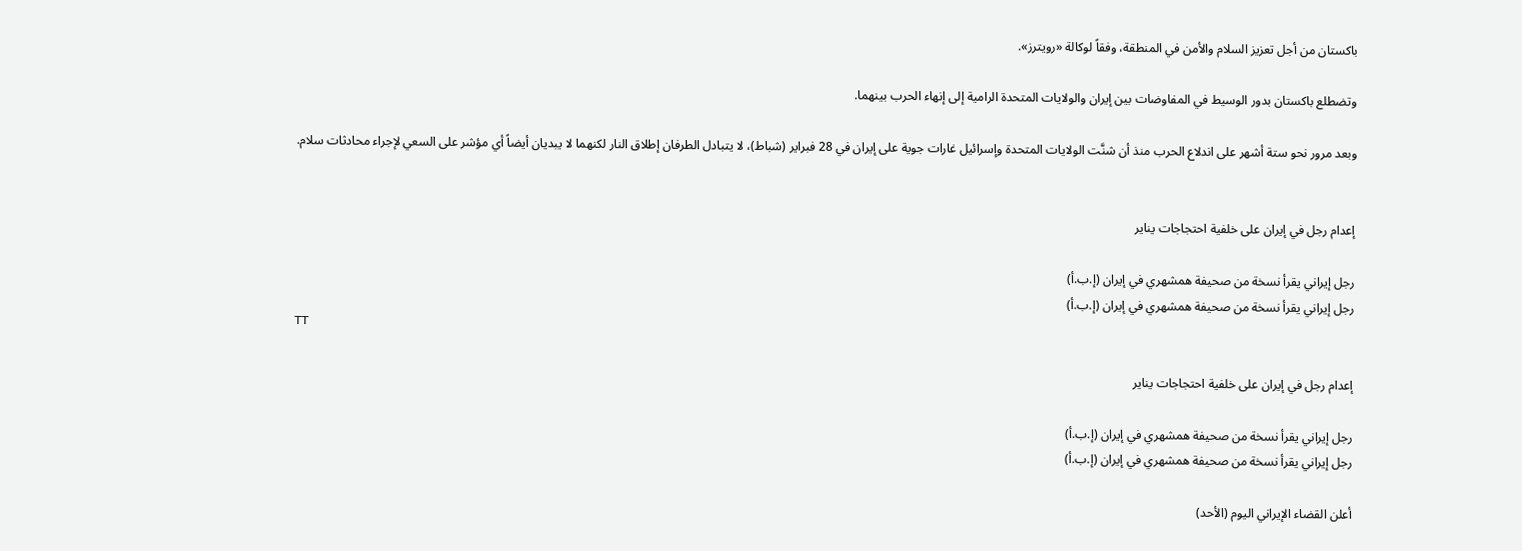باكستان ‌من ‌أجل تعزيز السلام والأمن في المنطقة، وفقاً لوكالة «رويترز».

وتضطلع باكستان ‌بدور الوسيط في المفاوضات بين إيران والولايات المتحدة الرامية إلى إنهاء الحرب بينهما.

وبعد مرور نحو ستة أشهر على اندلاع الحرب منذ أن شنَّت الولايات المتحدة وإسرائيل غارات جوية على إيران في 28 فبراير (شباط)، لا يتبادل الطرفان إطلاق النار لكنهما لا يبديان أيضاً أي مؤشر على السعي لإجراء محادثات سلام.


إعدام رجل في إيران على خلفية احتجاجات يناير

رجل إيراني يقرأ نسخة من صحيفة همشهري في إيران (إ.ب.أ)
رجل إيراني يقرأ نسخة من صحيفة همشهري في إيران (إ.ب.أ)
TT

إعدام رجل في إيران على خلفية احتجاجات يناير

رجل إيراني يقرأ نسخة من صحيفة همشهري في إيران (إ.ب.أ)
رجل إيراني يقرأ نسخة من صحيفة همشهري في إيران (إ.ب.أ)

أعلن القضاء الإيراني اليوم (الأحد)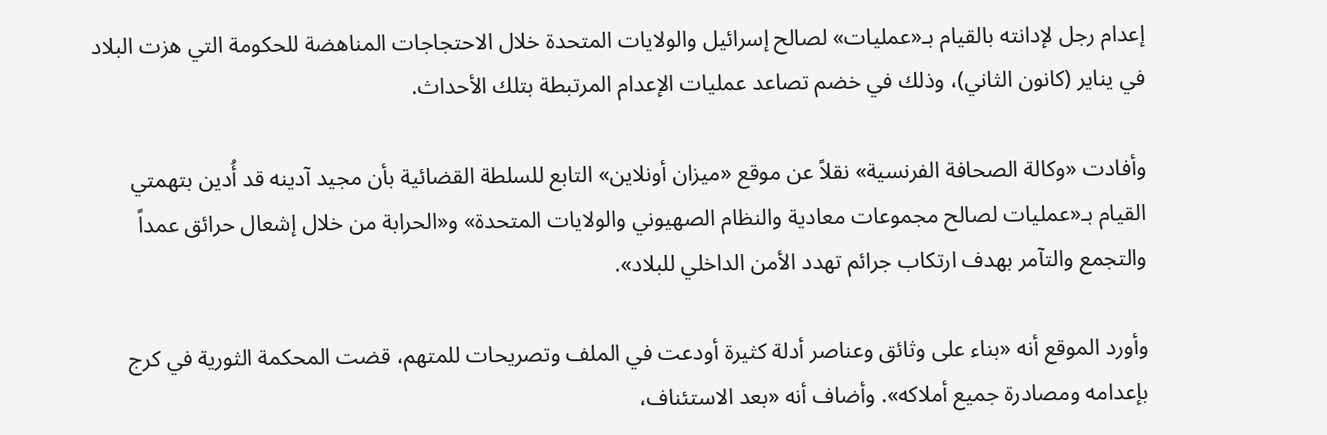إعدام رجل لإدانته بالقيام بـ«عمليات» لصالح إسرائيل والولايات المتحدة خلال الاحتجاجات المناهضة للحكومة التي هزت البلاد في يناير (كانون الثاني)، وذلك في خضم تصاعد عمليات الإعدام المرتبطة بتلك الأحداث.

وأفادت «وكالة الصحافة الفرنسية» نقلاً عن موقع «ميزان أونلاين» التابع للسلطة القضائية بأن مجيد آدينه قد أُدين بتهمتي القيام بـ«عمليات لصالح مجموعات معادية والنظام الصهيوني والولايات المتحدة» و«الحرابة من خلال إشعال حرائق عمداً والتجمع والتآمر بهدف ارتكاب جرائم تهدد الأمن الداخلي للبلاد».

وأورد الموقع أنه «بناء على وثائق وعناصر أدلة كثيرة أودعت في الملف وتصريحات للمتهم، قضت المحكمة الثورية في كرج بإعدامه ومصادرة جميع أملاكه». وأضاف أنه «بعد الاستئناف،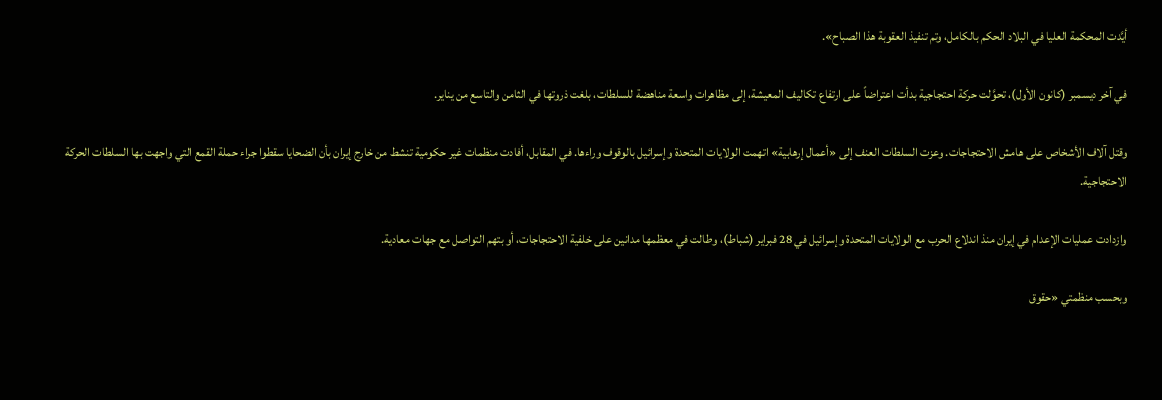أيَّدت المحكمة العليا في البلاد الحكم بالكامل، وتم تنفيذ العقوبة هذا الصباح».

في آخر ديسمبر (كانون الأول)، تحوَّلت حركة احتجاجية بدأت اعتراضاً على ارتفاع تكاليف المعيشة، إلى مظاهرات واسعة مناهضة للسلطات، بلغت ذروتها في الثامن والتاسع من يناير.

وقتل آلاف الأشخاص على هامش الاحتجاجات. وعزت السلطات العنف إلى «أعمال إرهابية» اتهمت الولايات المتحدة وإسرائيل بالوقوف وراءها. في المقابل، أفادت منظمات غير حكومية تنشط من خارج إيران بأن الضحايا سقطوا جراء حملة القمع التي واجهت بها السلطات الحركة الاحتجاجية.

وازدادت عمليات الإعدام في إيران منذ اندلاع الحرب مع الولايات المتحدة وإسرائيل في 28 فبراير (شباط)، وطالت في معظمها مدانين على خلفية الاحتجاجات، أو بتهم التواصل مع جهات معادية.

وبحسب منظمتي «حقوق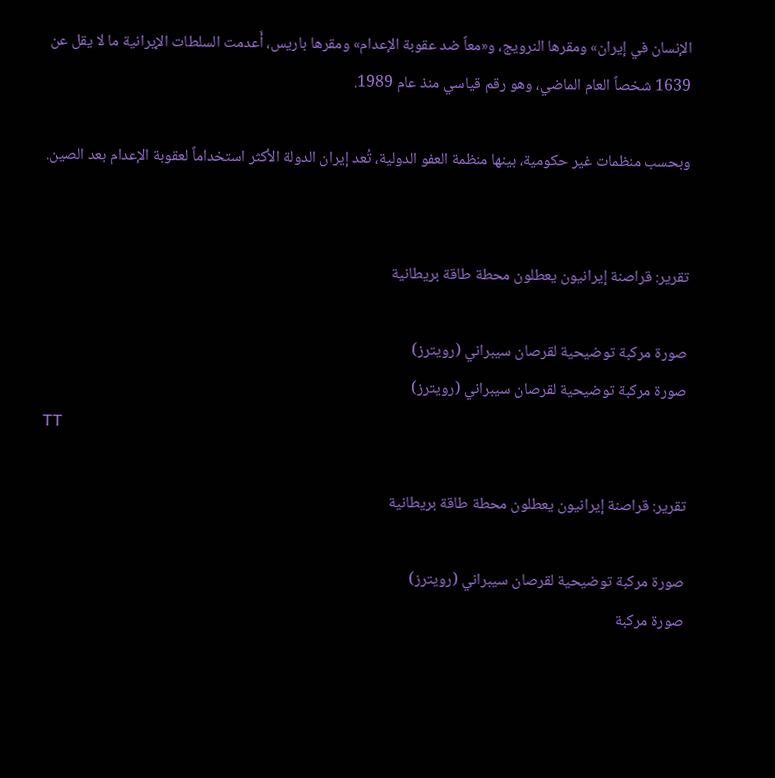الإنسان في إيران» ومقرها النرويج، و«معاً ضد عقوبة الإعدام» ومقرها باريس، أَعدمت السلطات الإيرانية ما لا يقل عن 1639 شخصاً العام الماضي، وهو رقم قياسي منذ عام 1989.

وبحسب منظمات غير حكومية، بينها منظمة العفو الدولية، تُعد إيران الدولة الأكثر استخداماً لعقوبة الإعدام بعد الصين.


تقرير: قراصنة إيرانيون يعطلون محطة طاقة بريطانية

صورة مركبة توضيحية لقرصان سيبراني (رويترز)
صورة مركبة توضيحية لقرصان سيبراني (رويترز)
TT

تقرير: قراصنة إيرانيون يعطلون محطة طاقة بريطانية

صورة مركبة توضيحية لقرصان سيبراني (رويترز)
صورة مركبة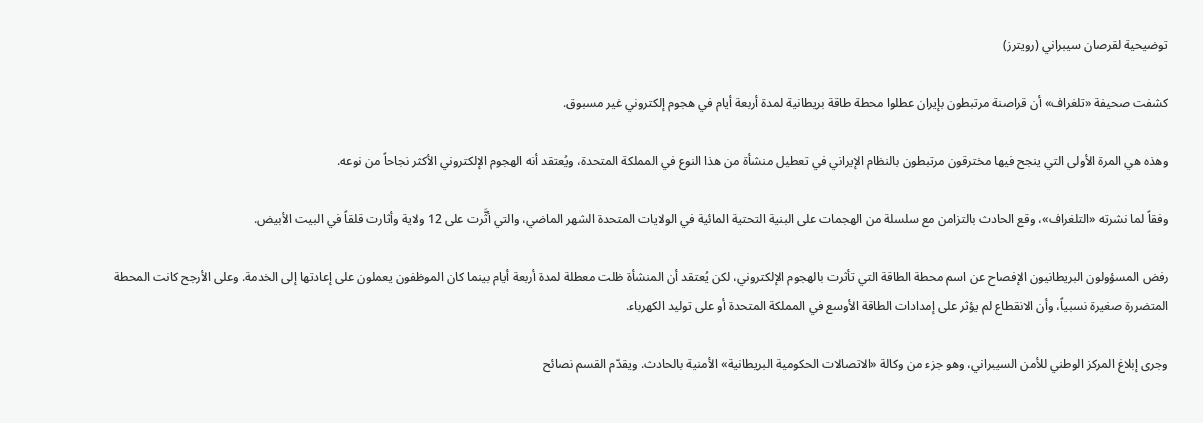توضيحية لقرصان سيبراني (رويترز)

كشفت صحيفة «تلغراف» أن قراصنة مرتبطون بإيران عطلوا محطة طاقة بريطانية لمدة أربعة أيام في هجوم إلكتروني غير مسبوق.

وهذه هي المرة الأولى التي ينجح فيها مخترقون مرتبطون بالنظام الإيراني في تعطيل منشأة من هذا النوع في المملكة المتحدة، ويُعتقد أنه الهجوم الإلكتروني الأكثر نجاحاً من نوعه.

وفقاً لما نشرته «التلغراف»، وقع الحادث بالتزامن مع سلسلة من الهجمات على البنية التحتية المائية في الولايات المتحدة الشهر الماضي، والتي أثَّرت على 12 ولاية وأثارت قلقاً في البيت الأبيض.

رفض المسؤولون البريطانيون الإفصاح عن اسم محطة الطاقة التي تأثرت بالهجوم الإلكتروني، لكن يُعتقد أن المنشأة ظلت معطلة لمدة أربعة أيام بينما كان الموظفون يعملون على إعادتها إلى الخدمة. وعلى الأرجح كانت المحطة المتضررة صغيرة نسبياً، وأن الانقطاع لم يؤثر على إمدادات الطاقة الأوسع في المملكة المتحدة أو على توليد الكهرباء.

وجرى إبلاغ المركز الوطني للأمن السيبراني، وهو جزء من وكالة «الاتصالات الحكومية البريطانية» الأمنية بالحادث. ويقدّم القسم نصائح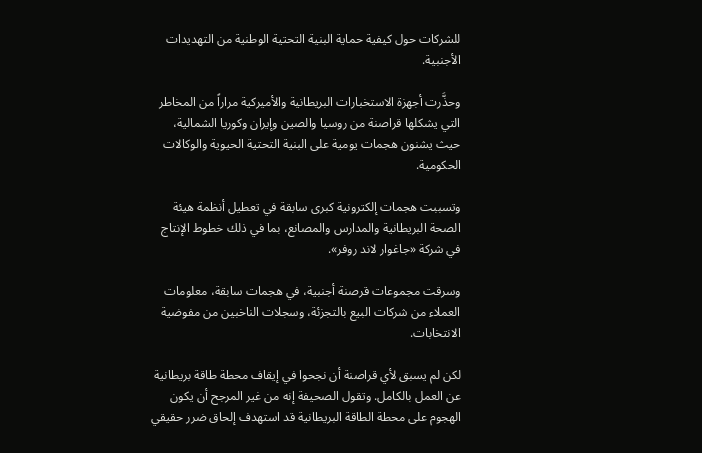للشركات حول كيفية حماية البنية التحتية الوطنية من التهديدات الأجنبية.

وحذَّرت أجهزة الاستخبارات البريطانية والأميركية مراراً من المخاطر التي يشكلها قراصنة من روسيا والصين وإيران وكوريا الشمالية، حيث يشنون هجمات يومية على البنية التحتية الحيوية والوكالات الحكومية.

وتسببت هجمات إلكترونية كبرى سابقة في تعطيل أنظمة هيئة الصحة البريطانية والمدارس والمصانع، بما في ذلك خطوط الإنتاج في شركة «جاغوار لاند روفر».

وسرقت مجموعات قرصنة أجنبية، في هجمات سابقة، معلومات العملاء من شركات البيع بالتجزئة، وسجلات الناخبين من مفوضية الانتخابات.

لكن لم يسبق لأي قراصنة أن نجحوا في إيقاف محطة طاقة بريطانية عن العمل بالكامل. وتقول الصحيفة إنه من غير المرجح أن يكون الهجوم على محطة الطاقة البريطانية قد استهدف إلحاق ضرر حقيقي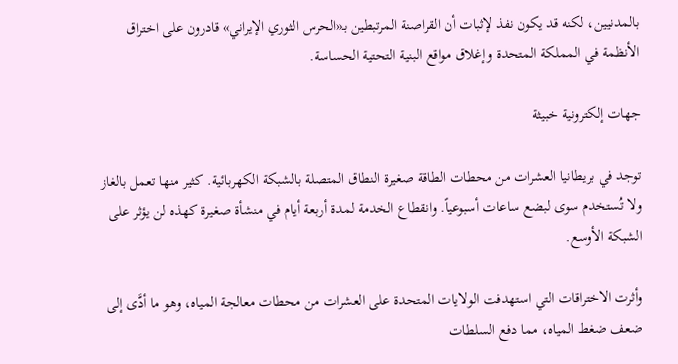بالمدنيين، لكنه قد يكون نفذ لإثبات أن القراصنة المرتبطين بـ«الحرس الثوري الإيراني» قادرون على اختراق الأنظمة في المملكة المتحدة وإغلاق مواقع البنية التحتية الحساسة.

جهات إلكترونية خبيثة

توجد في بريطانيا العشرات من محطات الطاقة صغيرة النطاق المتصلة بالشبكة الكهربائية. كثير منها تعمل بالغاز ولا تُستخدم سوى لبضع ساعات أسبوعياً. وانقطاع الخدمة لمدة أربعة أيام في منشأة صغيرة كهذه لن يؤثر على الشبكة الأوسع.

وأثرت الاختراقات التي استهدفت الولايات المتحدة على العشرات من محطات معالجة المياه، وهو ما أدَّى إلى ضعف ضغط المياه، مما دفع السلطات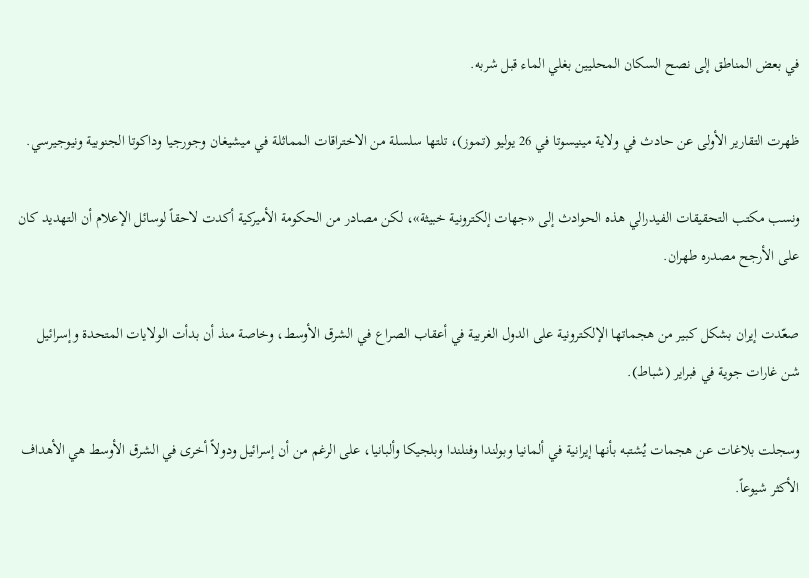في بعض المناطق إلى نصح السكان المحليين بغلي الماء قبل شربه.

ظهرت التقارير الأولى عن حادث في ولاية مينيسوتا في 26 يوليو (تموز)، تلتها سلسلة من الاختراقات المماثلة في ميشيغان وجورجيا وداكوتا الجنوبية ونيوجيرسي.

ونسب مكتب التحقيقات الفيدرالي هذه الحوادث إلى «جهات إلكترونية خبيثة»، لكن مصادر من الحكومة الأميركية أكدت لاحقاً لوسائل الإعلام أن التهديد كان على الأرجح مصدره طهران.

صعّدت إيران بشكل كبير من هجماتها الإلكترونية على الدول الغربية في أعقاب الصراع في الشرق الأوسط، وخاصة منذ أن بدأت الولايات المتحدة وإسرائيل شن غارات جوية في فبراير (شباط).

وسجلت بلاغات عن هجمات يُشتبه بأنها إيرانية في ألمانيا وبولندا وفنلندا وبلجيكا وألبانيا، على الرغم من أن إسرائيل ودولاً أخرى في الشرق الأوسط هي الأهداف الأكثر شيوعاً.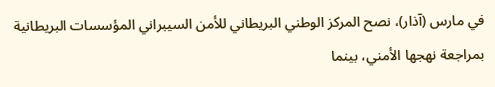في مارس (آذار)، نصح المركز الوطني البريطاني للأمن السيبراني المؤسسات البريطانية بمراجعة نهجها الأمني، بينما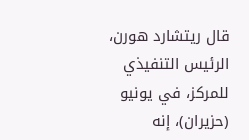قال ريتشارد هورن، الرئيس التنفيذي للمركز، في يونيو (حزيران)، إنه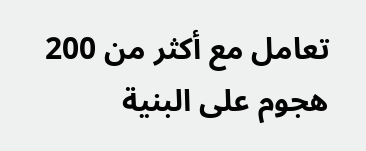تعامل مع أكثر من 200 هجوم على البنية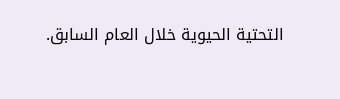التحتية الحيوية خلال العام السابق.